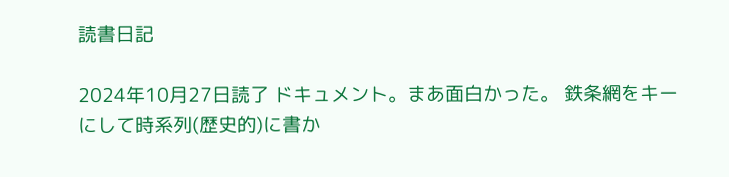読書日記

2024年10月27日読了 ドキュメント。まあ面白かった。 鉄条網をキーにして時系列(歴史的)に書か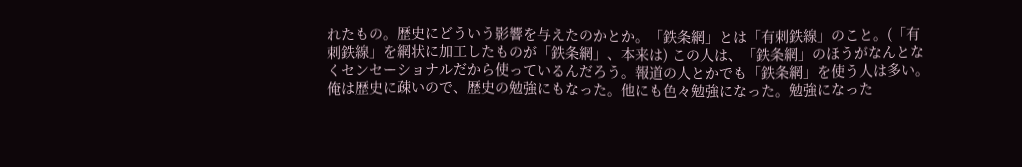れたもの。歴史にどういう影響を与えたのかとか。「鉄条網」とは「有刺鉄線」のこと。(「有刺鉄線」を網状に加工したものが「鉄条網」、本来は) この人は、「鉄条網」のほうがなんとなくセンセーショナルだから使っているんだろう。報道の人とかでも「鉄条網」を使う人は多い。 俺は歴史に疎いので、歴史の勉強にもなった。他にも色々勉強になった。勉強になった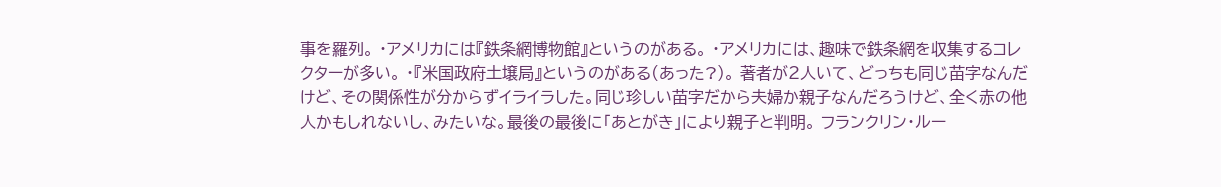事を羅列。 ・アメリカには『鉄条網博物館』というのがある。 ・アメリカには、趣味で鉄条網を収集するコレクターが多い。 ・『米国政府土壌局』というのがある(あった?)。 著者が2人いて、どっちも同じ苗字なんだけど、その関係性が分からずイライラした。同じ珍しい苗字だから夫婦か親子なんだろうけど、全く赤の他人かもしれないし、みたいな。最後の最後に「あとがき」により親子と判明。 フランクリン・ルー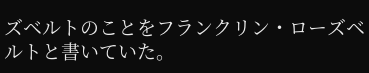ズベルトのことをフランクリン・ローズベルトと書いていた。